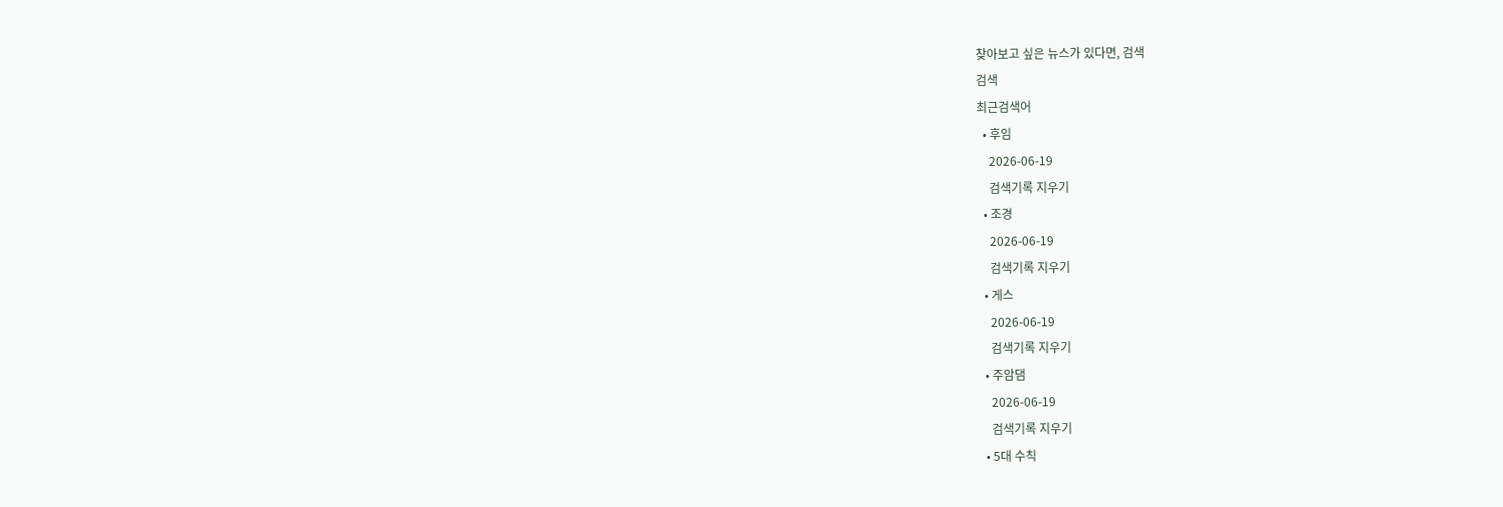찾아보고 싶은 뉴스가 있다면, 검색
검색
최근검색어
  • 후임
    2026-06-19
    검색기록 지우기
  • 조경
    2026-06-19
    검색기록 지우기
  • 게스
    2026-06-19
    검색기록 지우기
  • 주암댐
    2026-06-19
    검색기록 지우기
  • 5대 수칙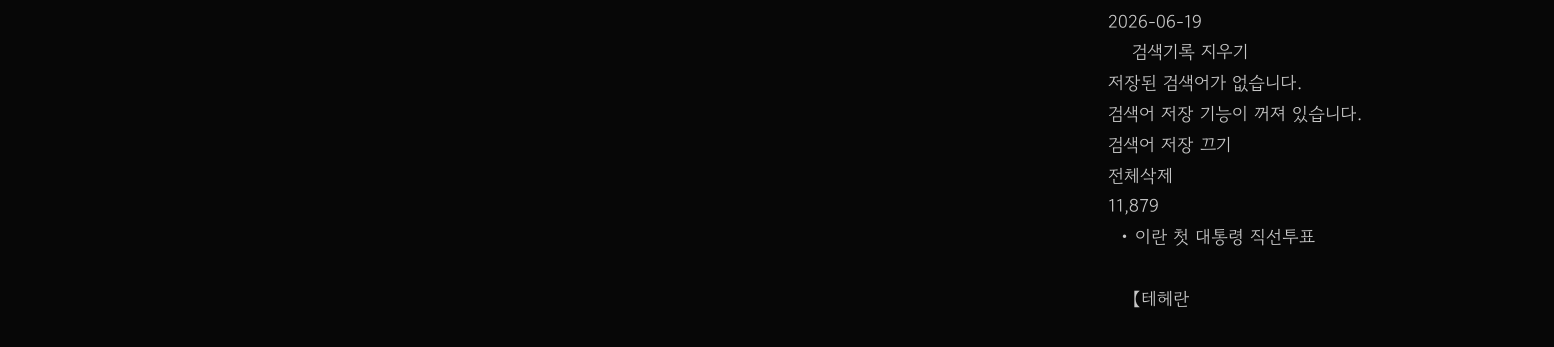2026-06-19
    검색기록 지우기
저장된 검색어가 없습니다.
검색어 저장 기능이 꺼져 있습니다.
검색어 저장 끄기
전체삭제
11,879
  • 이란 첫 대통령 직선투표

    【테헤란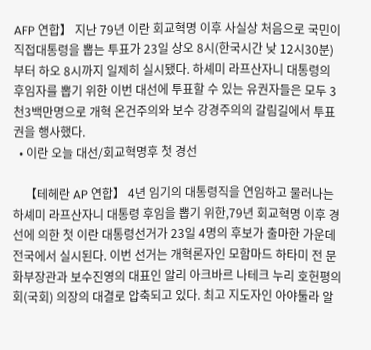AFP 연합】 지난 79년 이란 회교혁명 이후 사실상 처음으로 국민이 직접대통령을 뽑는 투표가 23일 상오 8시(한국시간 낮 12시30분)부터 하오 8시까지 일제히 실시됐다. 하셰미 라프산자니 대통령의 후임자를 뽑기 위한 이번 대선에 투표할 수 있는 유권자들은 모두 3천3백만명으로 개혁 온건주의와 보수 강경주의의 갈림길에서 투표권을 행사했다.
  • 이란 오늘 대선/회교혁명후 첫 경선

    【테헤란 AP 연합】 4년 임기의 대통령직을 연임하고 물러나는 하셰미 라프산자니 대통령 후임을 뽑기 위한,79년 회교혁명 이후 경선에 의한 첫 이란 대통령선거가 23일 4명의 후보가 출마한 가운데 전국에서 실시된다. 이번 선거는 개혁론자인 모함마드 하타미 전 문화부장관과 보수진영의 대표인 알리 아크바르 나테크 누리 호헌평의회(국회) 의장의 대결로 압축되고 있다. 최고 지도자인 아야툴라 알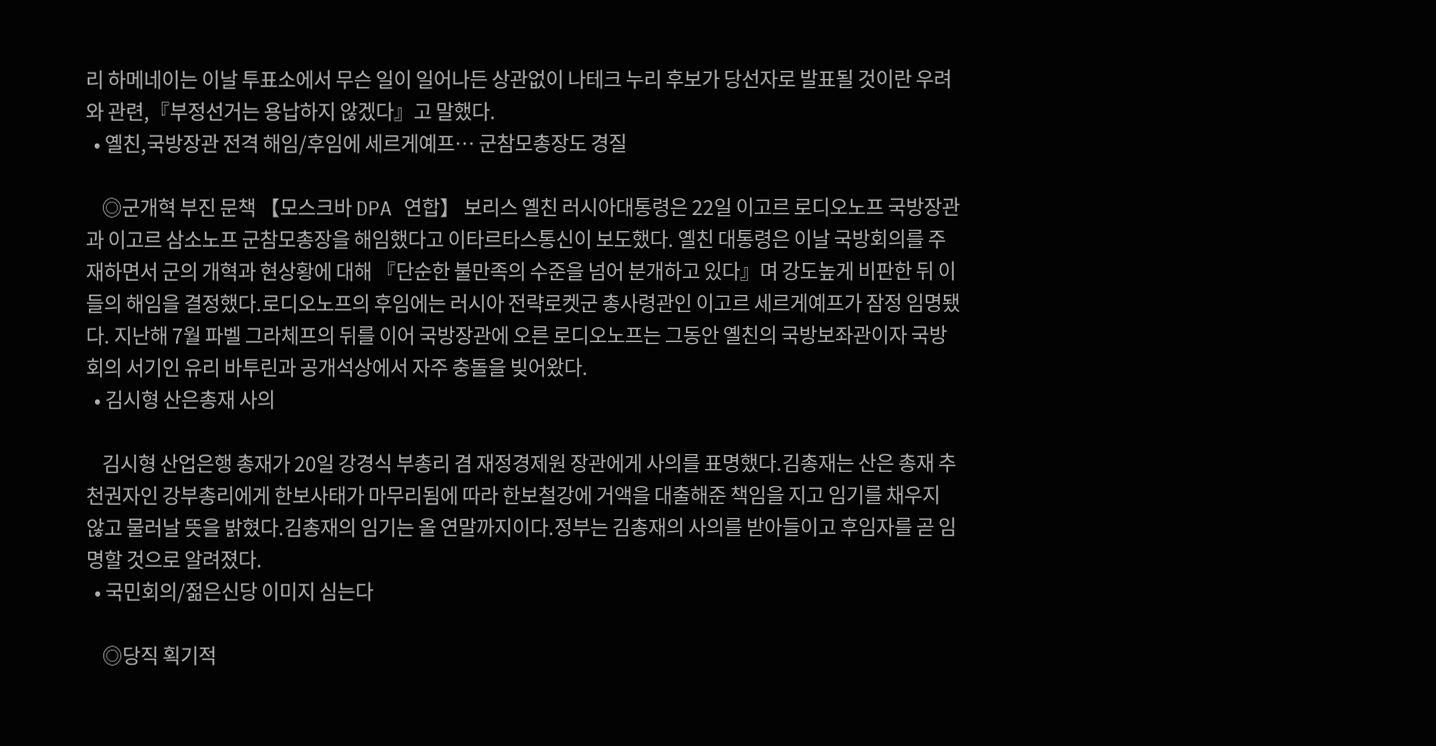리 하메네이는 이날 투표소에서 무슨 일이 일어나든 상관없이 나테크 누리 후보가 당선자로 발표될 것이란 우려와 관련,『부정선거는 용납하지 않겠다』고 말했다.
  • 옐친,국방장관 전격 해임/후임에 세르게예프… 군참모총장도 경질

    ◎군개혁 부진 문책 【모스크바 DPA 연합】 보리스 옐친 러시아대통령은 22일 이고르 로디오노프 국방장관과 이고르 삼소노프 군참모총장을 해임했다고 이타르타스통신이 보도했다. 옐친 대통령은 이날 국방회의를 주재하면서 군의 개혁과 현상황에 대해 『단순한 불만족의 수준을 넘어 분개하고 있다』며 강도높게 비판한 뒤 이들의 해임을 결정했다.로디오노프의 후임에는 러시아 전략로켓군 총사령관인 이고르 세르게예프가 잠정 임명됐다. 지난해 7월 파벨 그라체프의 뒤를 이어 국방장관에 오른 로디오노프는 그동안 옐친의 국방보좌관이자 국방회의 서기인 유리 바투린과 공개석상에서 자주 충돌을 빚어왔다.
  • 김시형 산은총재 사의

    김시형 산업은행 총재가 20일 강경식 부총리 겸 재정경제원 장관에게 사의를 표명했다.김총재는 산은 총재 추천권자인 강부총리에게 한보사태가 마무리됨에 따라 한보철강에 거액을 대출해준 책임을 지고 임기를 채우지 않고 물러날 뜻을 밝혔다.김총재의 임기는 올 연말까지이다.정부는 김총재의 사의를 받아들이고 후임자를 곧 임명할 것으로 알려졌다.
  • 국민회의/젊은신당 이미지 심는다

    ◎당직 획기적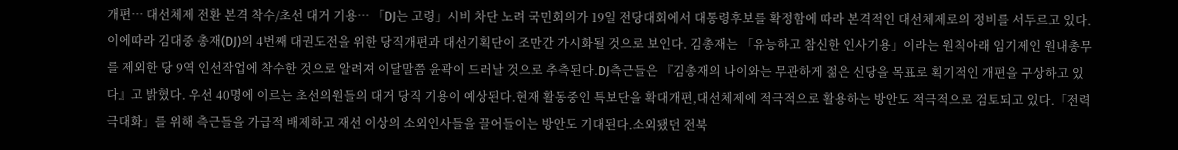개편… 대선체제 전환 본격 착수/초선 대거 기용… 「DJ는 고령」시비 차단 노려 국민회의가 19일 전당대회에서 대통령후보를 확정함에 따라 본격적인 대선체제로의 정비를 서두르고 있다.이에따라 김대중 총재(DJ)의 4번째 대권도전을 위한 당직개편과 대선기획단이 조만간 가시화될 것으로 보인다. 김총재는 「유능하고 참신한 인사기용」이라는 원칙아래 임기제인 원내총무를 제외한 당 9역 인선작업에 착수한 것으로 알려져 이달말쯤 윤곽이 드러날 것으로 추측된다.DJ측근들은 『김총재의 나이와는 무관하게 젊은 신당을 목표로 획기적인 개편을 구상하고 있다』고 밝혔다. 우선 40명에 이르는 초선의원들의 대거 당직 기용이 예상된다.현재 활동중인 특보단을 확대개편,대선체제에 적극적으로 활용하는 방안도 적극적으로 검토되고 있다.「전력 극대화」를 위해 측근들을 가급적 배제하고 재선 이상의 소외인사들을 끌어들이는 방안도 기대된다.소외됐던 전북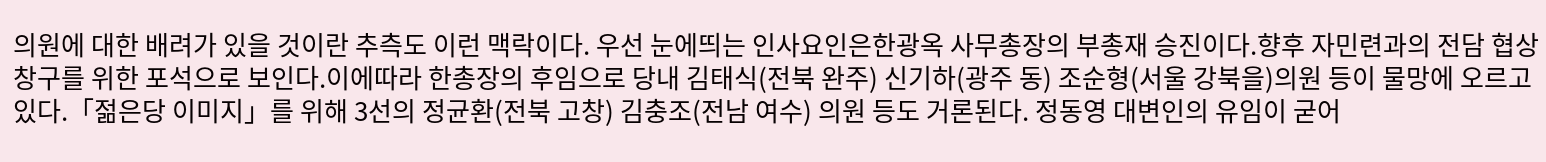의원에 대한 배려가 있을 것이란 추측도 이런 맥락이다. 우선 눈에띄는 인사요인은한광옥 사무총장의 부총재 승진이다.향후 자민련과의 전담 협상창구를 위한 포석으로 보인다.이에따라 한총장의 후임으로 당내 김태식(전북 완주) 신기하(광주 동) 조순형(서울 강북을)의원 등이 물망에 오르고 있다.「젊은당 이미지」를 위해 3선의 정균환(전북 고창) 김충조(전남 여수) 의원 등도 거론된다. 정동영 대변인의 유임이 굳어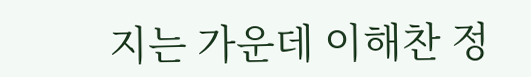지는 가운데 이해찬 정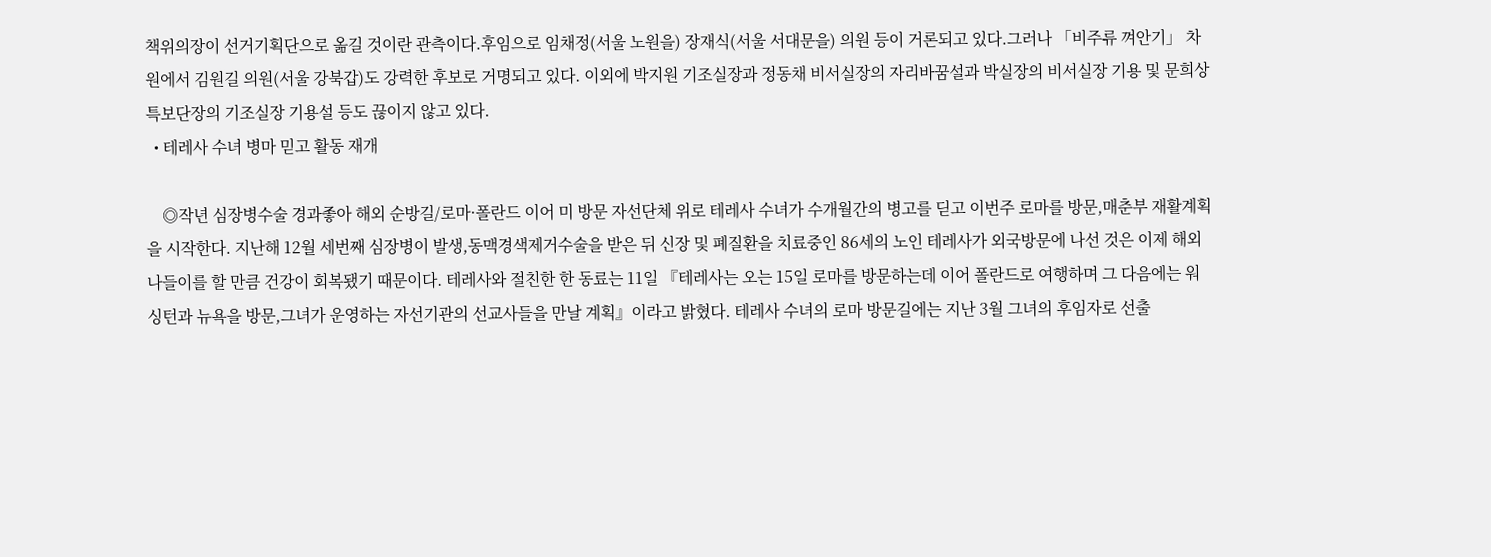책위의장이 선거기획단으로 옮길 것이란 관측이다.후임으로 임채정(서울 노원을) 장재식(서울 서대문을) 의원 등이 거론되고 있다.그러나 「비주류 껴안기」 차원에서 김원길 의원(서울 강북갑)도 강력한 후보로 거명되고 있다. 이외에 박지원 기조실장과 정동채 비서실장의 자리바꿈설과 박실장의 비서실장 기용 및 문희상특보단장의 기조실장 기용설 등도 끊이지 않고 있다.
  • 테레사 수녀 병마 믿고 활동 재개

    ◎작년 심장병수술 경과좋아 해외 순방길/로마·폴란드 이어 미 방문 자선단체 위로 테레사 수녀가 수개월간의 병고를 딛고 이번주 로마를 방문,매춘부 재활계획을 시작한다. 지난해 12월 세번째 심장병이 발생,동맥경색제거수술을 받은 뒤 신장 및 폐질환을 치료중인 86세의 노인 테레사가 외국방문에 나선 것은 이제 해외나들이를 할 만큼 건강이 회복됐기 때문이다. 테레사와 절친한 한 동료는 11일 『테레사는 오는 15일 로마를 방문하는데 이어 폴란드로 여행하며 그 다음에는 워싱턴과 뉴욕을 방문,그녀가 운영하는 자선기관의 선교사들을 만날 계획』이라고 밝혔다. 테레사 수녀의 로마 방문길에는 지난 3월 그녀의 후임자로 선출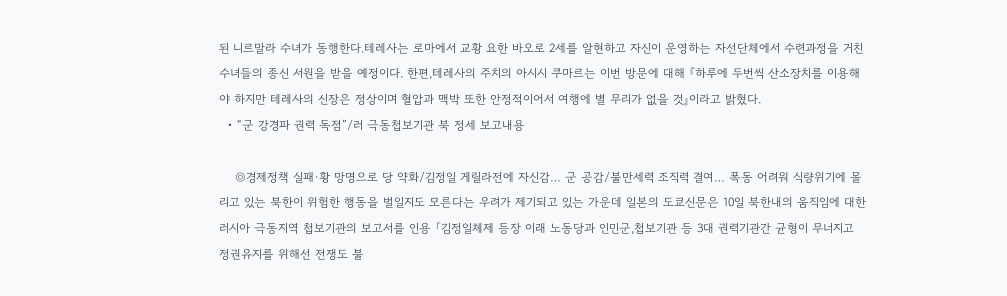된 니르말라 수녀가 동행한다.테레사는 로마에서 교황 요한 바오로 2세를 알현하고 자신이 운영하는 자선단체에서 수련과정을 거친 수녀들의 종신 서원을 받을 예정이다. 한편,테레사의 주치의 아시시 쿠마르는 이번 방문에 대해 『하루에 두번씩 산소장치를 이용해야 하지만 테레사의 신장은 정상이며 혈압과 맥박 또한 안정적이어서 여행에 별 무리가 없을 것』이라고 밝혔다.
  • “군 강경파 권력 독점”/러 극동첩보기관 북 정세 보고내용

    ◎경제정책 실패·황 망명으로 당 약화/김정일 게릴라전에 자신감… 군 공감/불만세력 조직력 결여… 폭동 어려워 식량위기에 몰리고 있는 북한이 위험한 행동을 벌일지도 모른다는 우려가 제기되고 있는 가운데 일본의 도쿄신문은 10일 북한내의 움직임에 대한 러시아 극동지역 첩보기관의 보고서를 인용 「김정일체제 등장 이래 노동당과 인민군,첩보기관 등 3대 권력기관간 균형이 무너지고 정권유지를 위해선 전쟁도 불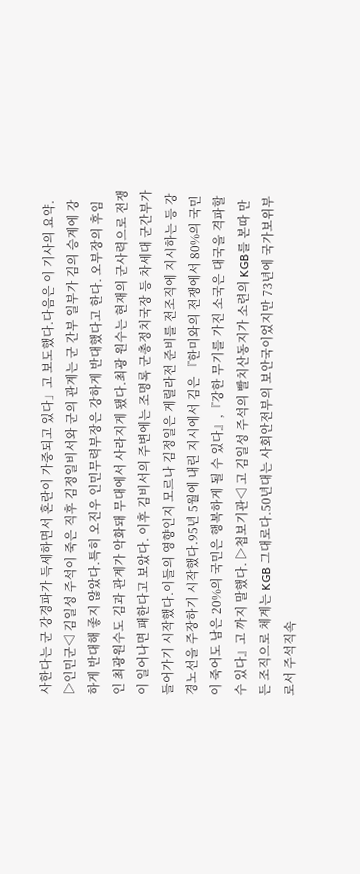사한다는 군 강경파가 득세하면서 혼란이 가중되고 있다」고 보도했다.다음은 이 기사의 요약. ▷인민군◁ 김일성 주석이 죽은 직후 김정일비서와 군의 관계는 군 간부 일부가 김의 승계에 강하게 반대해 좋지 않았다.특히 오진우 인민무력부장은 강하게 반대했다고 한다. 오부장의 후임인 최광원수도 김과 관계가 악화돼 무대에서 사라지게 됐다.최광 원수는 현재의 군사력으로 전쟁이 일어나면 패한다고 보았다. 이후 김비서의 주변에는 조명록 군총정치국장 등 차세대 군간부가 들어가기 시작했다.이들의 영향인지 모르나 김정일은 게릴라전 준비를 전조직에 지시하는 등 강경노선을 주장하기 시작했다.95년 5월에 내린 지시에서 김은 『한미와의 전쟁에서 80%의 국민이 죽어도 남은 20%의 국민은 행복하게 될 수 있다』,『강한 무기를 가진 소국은 대국을 격파할 수 있다』고 까지 말했다. ▷첩보기관◁ 고 김일성 주석의 빨치산동지가 소련의 KGB를 본따 만든 조직으로 체계는 KGB 그대로다.50년대는 사회안전부의 보안국이었지만 73년에 국가보위부로서 주석직속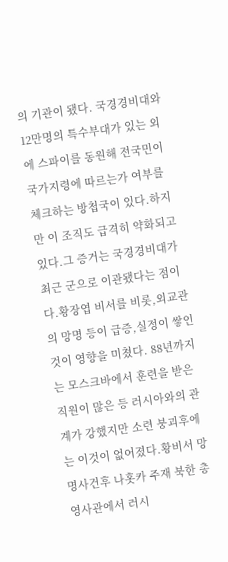의 기관이 됐다. 국경경비대와 12만명의 특수부대가 있는 외에 스파이를 동원해 전국민이 국가지령에 따르는가 여부를 체크하는 방첩국이 있다.하지만 이 조직도 급격히 약화되고 있다.그 증거는 국경경비대가 최근 군으로 이관됐다는 점이다.황장엽 비서를 비롯,외교관의 망명 등이 급증,실정이 쌓인 것이 영향을 미쳤다. 88년까지는 모스크바에서 훈련을 받은 직원이 많은 등 러시아와의 관계가 강했지만 소련 붕괴후에는 이것이 없어졌다.황비서 망명사건후 나홋카 주재 북한 총영사관에서 러시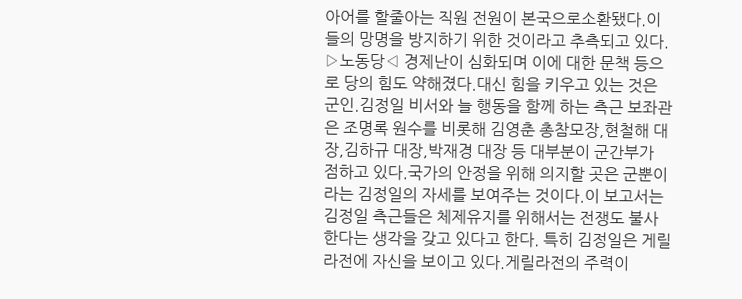아어를 할줄아는 직원 전원이 본국으로소환됐다.이들의 망명을 방지하기 위한 것이라고 추측되고 있다. ▷노동당◁ 경제난이 심화되며 이에 대한 문책 등으로 당의 힘도 약해졌다.대신 힘을 키우고 있는 것은 군인.김정일 비서와 늘 행동을 함께 하는 측근 보좌관은 조명록 원수를 비롯해 김영춘 총참모장,현철해 대장,김하규 대장,박재경 대장 등 대부분이 군간부가 점하고 있다.국가의 안정을 위해 의지할 곳은 군뿐이라는 김정일의 자세를 보여주는 것이다.이 보고서는 김정일 측근들은 체제유지를 위해서는 전쟁도 불사한다는 생각을 갖고 있다고 한다. 특히 김정일은 게릴라전에 자신을 보이고 있다.게릴라전의 주력이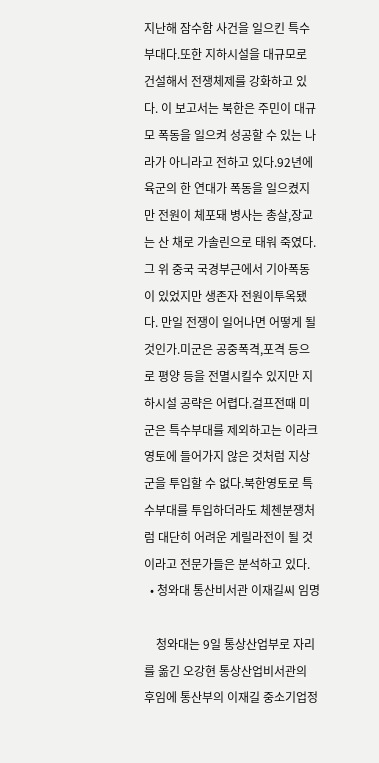지난해 잠수함 사건을 일으킨 특수부대다.또한 지하시설을 대규모로 건설해서 전쟁체제를 강화하고 있다. 이 보고서는 북한은 주민이 대규모 폭동을 일으켜 성공할 수 있는 나라가 아니라고 전하고 있다.92년에 육군의 한 연대가 폭동을 일으켰지만 전원이 체포돼 병사는 총살,장교는 산 채로 가솔린으로 태워 죽였다.그 위 중국 국경부근에서 기아폭동이 있었지만 생존자 전원이투옥됐다. 만일 전쟁이 일어나면 어떻게 될 것인가.미군은 공중폭격,포격 등으로 평양 등을 전멸시킬수 있지만 지하시설 공략은 어렵다.걸프전때 미군은 특수부대를 제외하고는 이라크영토에 들어가지 않은 것처럼 지상군을 투입할 수 없다.북한영토로 특수부대를 투입하더라도 체첸분쟁처럼 대단히 어려운 게릴라전이 될 것이라고 전문가들은 분석하고 있다.
  • 청와대 통산비서관 이재길씨 임명

    청와대는 9일 통상산업부로 자리를 옮긴 오강현 통상산업비서관의 후임에 통산부의 이재길 중소기업정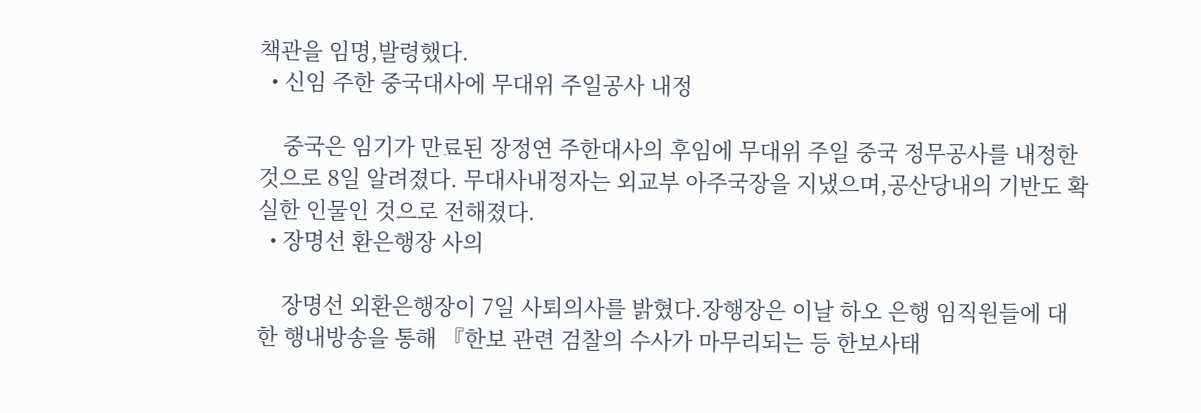책관을 임명,발령했다.
  • 신임 주한 중국대사에 무대위 주일공사 내정

    중국은 임기가 만료된 장정연 주한대사의 후임에 무대위 주일 중국 정무공사를 내정한 것으로 8일 알려졌다. 무대사내정자는 외교부 아주국장을 지냈으며,공산당내의 기반도 확실한 인물인 것으로 전해졌다.
  • 장명선 환은행장 사의

    장명선 외환은행장이 7일 사퇴의사를 밝혔다.장행장은 이날 하오 은행 임직원들에 대한 행내방송을 통해 『한보 관련 검찰의 수사가 마무리되는 등 한보사태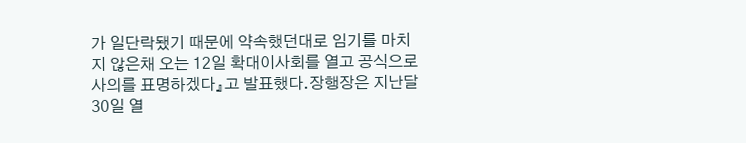가 일단락됐기 때문에 약속했던대로 임기를 마치지 않은채 오는 12일 확대이사회를 열고 공식으로 사의를 표명하겠다』고 발표했다.장행장은 지난달 30일 열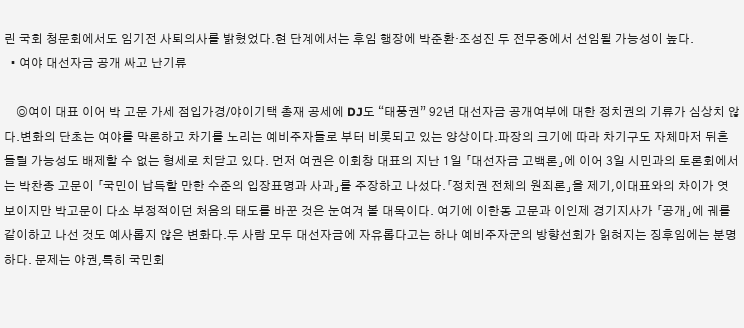린 국회 청문회에서도 임기전 사퇴의사를 밝혔었다.현 단계에서는 후임 행장에 박준환·조성진 두 전무중에서 선임될 가능성이 높다.
  • 여야 대선자금 공개 싸고 난기류

    ◎여이 대표 이어 박 고문 가세 점입가경/야이기택 총재 공세에 DJ도 “태풍권” 92년 대선자금 공개여부에 대한 정치권의 기류가 심상치 않다.변화의 단초는 여야를 막론하고 차기를 노리는 예비주자들로 부터 비롯되고 있는 양상이다.파장의 크기에 따라 차기구도 자체마저 뒤흔들릴 가능성도 배제할 수 없는 형세로 치닫고 있다. 먼저 여권은 이회창 대표의 지난 1일 「대선자금 고백론」에 이어 3일 시민과의 토론회에서는 박찬종 고문이 「국민이 납득할 만한 수준의 입장표명과 사과」를 주장하고 나섰다.「정치권 전체의 원죄론」을 제기,이대표와의 차이가 엿보이지만 박고문이 다소 부정적이던 처음의 태도를 바꾼 것은 눈여겨 볼 대목이다. 여기에 이한동 고문과 이인제 경기지사가 「공개」에 궤를 같이하고 나선 것도 예사롭지 않은 변화다.두 사람 모두 대선자금에 자유롭다고는 하나 예비주자군의 방향선회가 읽혀지는 징후임에는 분명하다. 문제는 야권,특히 국민회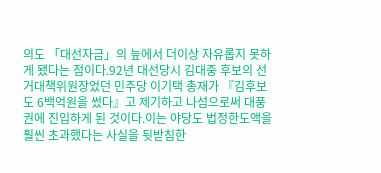의도 「대선자금」의 늪에서 더이상 자유롭지 못하게 됐다는 점이다.92년 대선당시 김대중 후보의 선거대책위원장었던 민주당 이기택 총재가 『김후보도 6백억원을 썼다』고 제기하고 나섬으로써 대풍권에 진입하게 된 것이다.이는 야당도 법정한도액을 훨씬 초과했다는 사실을 뒷받침한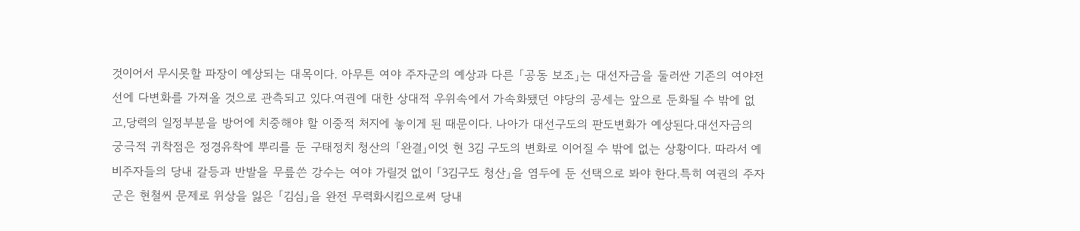것이어서 무시못할 파장이 예상되는 대목이다. 아무튼 여야 주자군의 예상과 다른 「공동 보조」는 대선자금을 둘러싼 기존의 여야전선에 다변화를 가져올 것으로 관측되고 있다.여권에 대한 상대적 우위속에서 가속화됐던 야당의 공세는 앞으로 둔화될 수 밖에 없고,당력의 일정부분을 방어에 치중해야 할 이중적 처지에 놓이게 된 때문이다. 나아가 대선구도의 판도변화가 예상된다.대선자금의 궁극적 귀착점은 정경유착에 뿌리를 둔 구태정치 청산의 「완결」이엇 현 3김 구도의 변화로 이어질 수 밖에 없는 상황이다. 따라서 예비주자들의 당내 갈등과 반발을 무릎쓴 강수는 여야 가릴것 없이 「3김구도 청산」을 염두에 둔 선택으로 봐야 한다.특히 여권의 주자군은 현철씨 문제로 위상을 잃은 「김심」을 완전 무력화시킴으로써 당내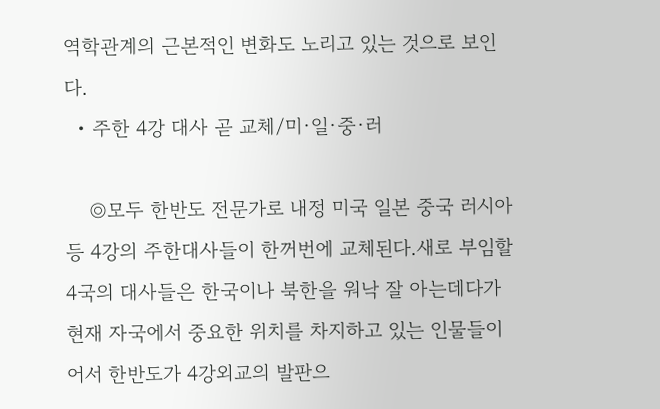역학관계의 근본적인 변화도 노리고 있는 것으로 보인다.
  • 주한 4강 대사 곧 교체/미·일·중·러

    ◎모두 한반도 전문가로 내정 미국 일본 중국 러시아 등 4강의 주한대사들이 한꺼번에 교체된다.새로 부임할 4국의 대사들은 한국이나 북한을 워낙 잘 아는데다가 현재 자국에서 중요한 위치를 차지하고 있는 인물들이어서 한반도가 4강외교의 발판으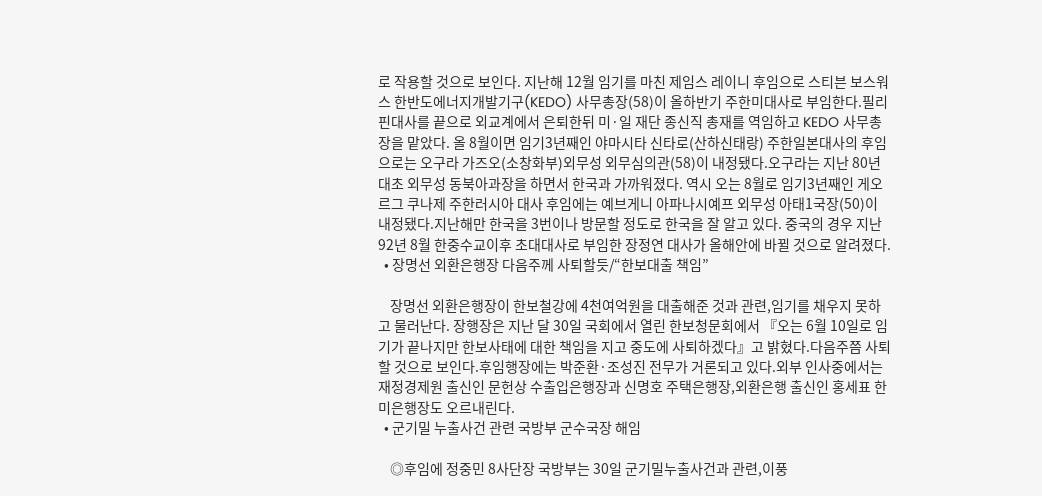로 작용할 것으로 보인다. 지난해 12월 임기를 마친 제임스 레이니 후임으로 스티븐 보스워스 한반도에너지개발기구(KEDO) 사무총장(58)이 올하반기 주한미대사로 부임한다.필리핀대사를 끝으로 외교계에서 은퇴한뒤 미·일 재단 종신직 총재를 역임하고 KEDO 사무총장을 맡았다. 올 8월이면 임기3년째인 야마시타 신타로(산하신태랑) 주한일본대사의 후임으로는 오구라 가즈오(소창화부)외무성 외무심의관(58)이 내정됐다.오구라는 지난 80년대초 외무성 동북아과장을 하면서 한국과 가까워졌다. 역시 오는 8월로 임기3년째인 게오르그 쿠나제 주한러시아 대사 후임에는 예브게니 아파나시예프 외무성 아태1국장(50)이 내정됐다.지난해만 한국을 3번이나 방문할 정도로 한국을 잘 알고 있다. 중국의 경우 지난 92년 8월 한중수교이후 초대대사로 부임한 장정연 대사가 올해안에 바뀔 것으로 알려졌다.
  • 장명선 외환은행장 다음주께 사퇴할듯/“한보대출 책임”

    장명선 외환은행장이 한보철강에 4천여억원을 대출해준 것과 관련,임기를 채우지 못하고 물러난다. 장행장은 지난 달 30일 국회에서 열린 한보청문회에서 『오는 6월 10일로 임기가 끝나지만 한보사태에 대한 책임을 지고 중도에 사퇴하겠다』고 밝혔다.다음주쯤 사퇴할 것으로 보인다.후임행장에는 박준환·조성진 전무가 거론되고 있다.외부 인사중에서는 재정경제원 출신인 문헌상 수출입은행장과 신명호 주택은행장,외환은행 출신인 홍세표 한미은행장도 오르내린다.
  • 군기밀 누출사건 관련 국방부 군수국장 해임

    ◎후임에 정중민 8사단장 국방부는 30일 군기밀누출사건과 관련,이풍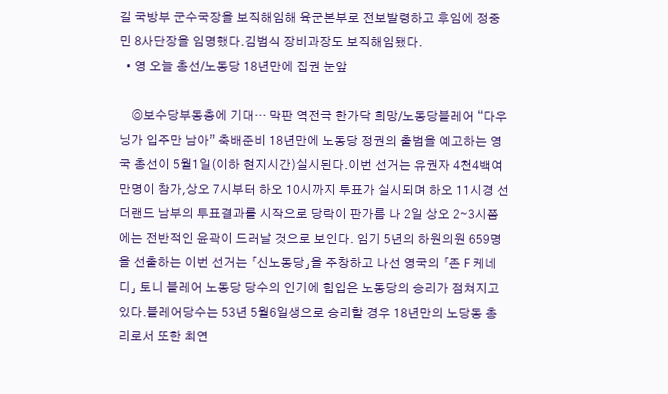길 국방부 군수국장을 보직해임해 육군본부로 전보발령하고 후임에 정중민 8사단장을 임명했다.김범식 장비과장도 보직해임됐다.
  • 영 오늘 총선/노동당 18년만에 집권 눈앞

    ◎보수당부동층에 기대… 막판 역전극 한가닥 희망/노동당블레어 “다우닝가 입주만 남아” 축배준비 18년만에 노동당 정권의 출범을 예고하는 영국 총선이 5월1일(이하 현지시간)실시된다.이번 선거는 유권자 4천4백여만명이 참가,상오 7시부터 하오 10시까지 투표가 실시되며 하오 11시경 선더랜드 남부의 투표결과를 시작으로 당락이 판가름 나 2일 상오 2∼3시쯤에는 전반적인 윤곽이 드러날 것으로 보인다. 임기 5년의 하원의원 659명을 선출하는 이번 선거는 「신노동당」을 주창하고 나선 영국의 「존 F 케네디」 토니 블레어 노동당 당수의 인기에 힘입은 노동당의 승리가 점쳐지고 있다.블레어당수는 53년 5월6일생으로 승리할 경우 18년만의 노당동 총리로서 또한 최연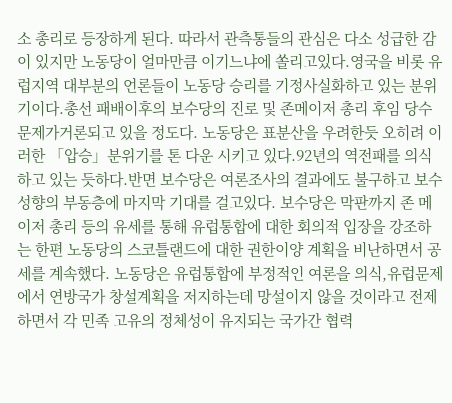소 총리로 등장하게 된다. 따라서 관측통들의 관심은 다소 성급한 감이 있지만 노동당이 얼마만큼 이기느냐에 쏠리고있다.영국을 비롯 유럽지역 대부분의 언론들이 노동당 승리를 기정사실화하고 있는 분위기이다.총선 패배이후의 보수당의 진로 및 존메이저 총리 후임 당수 문제가거론되고 있을 정도다. 노동당은 표분산을 우려한듯 오히려 이러한 「압승」분위기를 톤 다운 시키고 있다.92년의 역전패를 의식하고 있는 듯하다.반면 보수당은 여론조사의 결과에도 불구하고 보수 성향의 부동층에 마지막 기대를 걸고있다. 보수당은 막판까지 존 메이저 총리 등의 유세를 통해 유럽통합에 대한 회의적 입장을 강조하는 한편 노동당의 스코틀랜드에 대한 권한이양 계획을 비난하면서 공세를 계속했다. 노동당은 유럽통합에 부정적인 여론을 의식,유럽문제에서 연방국가 창설계획을 저지하는데 망설이지 않을 것이라고 전제하면서 각 민족 고유의 정체성이 유지되는 국가간 협력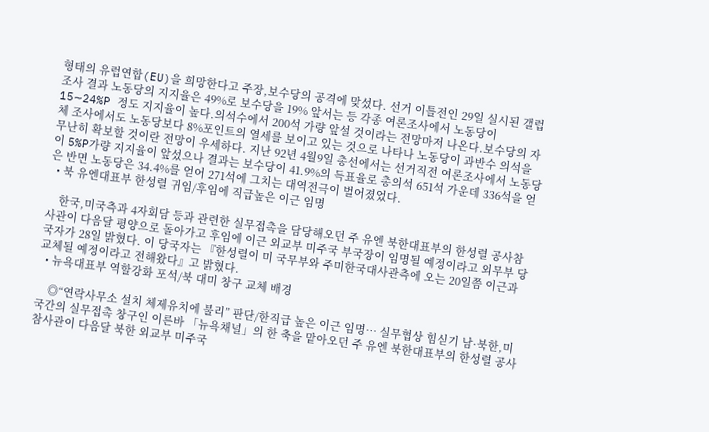형태의 유럽연합(EU)을 희망한다고 주장,보수당의 공격에 맞섰다. 선거 이틀전인 29일 실시된 갤럽조사 결과 노동당의 지지율은 49%로 보수당을 19% 앞서는 등 각종 여론조사에서 노동당이 15∼24%P 정도 지지율이 높다.의석수에서 200석 가량 앞설 것이라는 전망마저 나온다.보수당의 자체 조사에서도 노동당보다 8%포인트의 열세를 보이고 있는 것으로 나타나 노동당이 과반수 의석을 무난히 확보할 것이란 전망이 우세하다. 지난 92년 4월9일 총선에서는 선거직전 여론조사에서 노동당이 5%P가량 지지율이 앞섰으나 결과는 보수당이 41.9%의 득표율로 총의석 651석 가운데 336석을 얻은 반면 노동당은 34.4%를 얻어 271석에 그치는 대역전극이 벌어졌었다.
  • 북 유엔대표부 한성렬 귀임/후임에 직급높은 이근 임명

    한국,미국측과 4자회담 등과 관련한 실무접촉을 담당해오던 주 유엔 북한대표부의 한성렬 공사참사관이 다음달 평양으로 돌아가고 후임에 이근 외교부 미주국 부국장이 임명될 예정이라고 외무부 당국자가 28일 밝혔다. 이 당국자는 『한성렬이 미 국무부와 주미한국대사관측에 오는 20일쯤 이근과 교체될 예정이라고 전해왔다』고 밝혔다.
  • 뉴욕대표부 역할강화 포석/북 대미 창구 교체 배경

    ◎“연락사무소 설치 체제유치에 불리” 판단/한직급 높은 이근 임명… 실무협상 힘싣기 남·북한,미국간의 실무접촉 창구인 이른바 「뉴욕채널」의 한 축을 맡아오던 주 유엔 북한대표부의 한성렬 공사참사관이 다음달 북한 외교부 미주국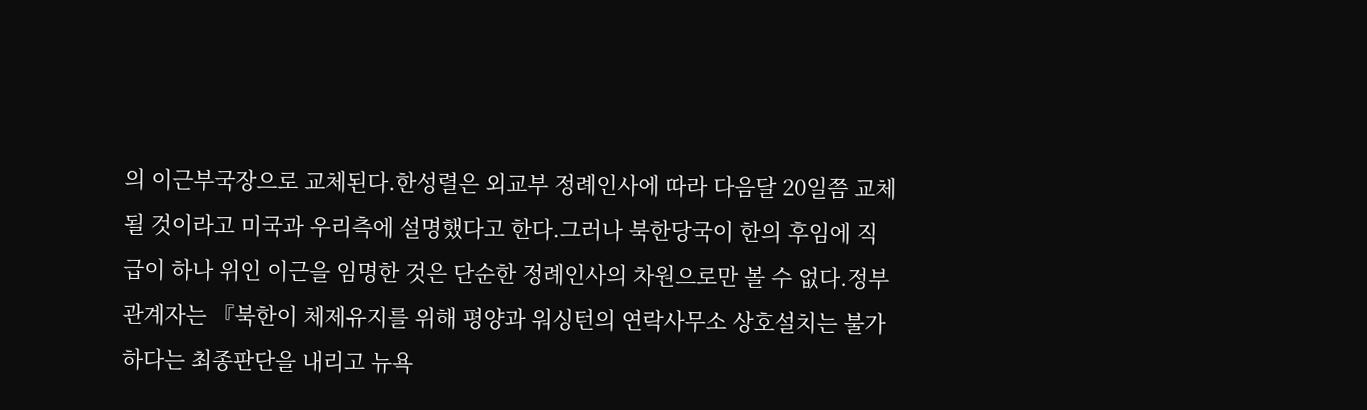의 이근부국장으로 교체된다.한성렬은 외교부 정례인사에 따라 다음달 20일쯤 교체될 것이라고 미국과 우리측에 설명했다고 한다.그러나 북한당국이 한의 후임에 직급이 하나 위인 이근을 임명한 것은 단순한 정례인사의 차원으로만 볼 수 없다.정부 관계자는 『북한이 체제유지를 위해 평양과 워싱턴의 연락사무소 상호설치는 불가하다는 최종판단을 내리고 뉴욕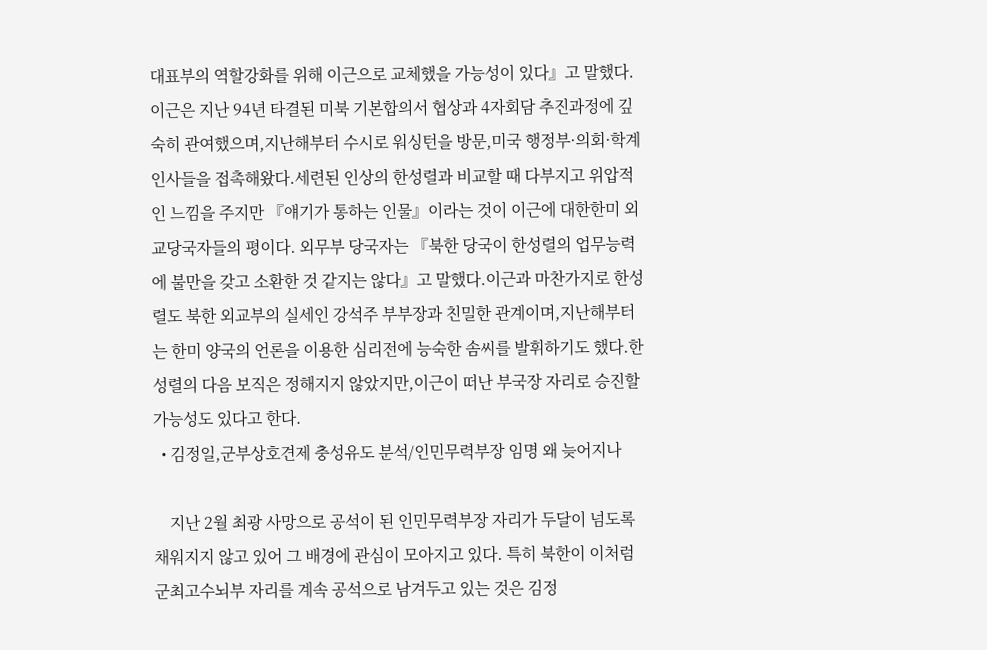대표부의 역할강화를 위해 이근으로 교체했을 가능성이 있다』고 말했다. 이근은 지난 94년 타결된 미북 기본합의서 협상과 4자회담 추진과정에 깊숙히 관여했으며,지난해부터 수시로 워싱턴을 방문,미국 행정부·의회·학계인사들을 접촉해왔다.세련된 인상의 한성렬과 비교할 때 다부지고 위압적인 느낌을 주지만 『얘기가 통하는 인물』이라는 것이 이근에 대한한미 외교당국자들의 평이다. 외무부 당국자는 『북한 당국이 한성렬의 업무능력에 불만을 갖고 소환한 것 같지는 않다』고 말했다.이근과 마찬가지로 한성렬도 북한 외교부의 실세인 강석주 부부장과 친밀한 관계이며,지난해부터는 한미 양국의 언론을 이용한 심리전에 능숙한 솜씨를 발휘하기도 했다.한성렬의 다음 보직은 정해지지 않았지만,이근이 떠난 부국장 자리로 승진할 가능성도 있다고 한다.
  • 김정일,군부상호견제 충성유도 분석/인민무력부장 임명 왜 늦어지나

    지난 2월 최광 사망으로 공석이 된 인민무력부장 자리가 두달이 넘도록 채워지지 않고 있어 그 배경에 관심이 모아지고 있다. 특히 북한이 이처럼 군최고수뇌부 자리를 계속 공석으로 남겨두고 있는 것은 김정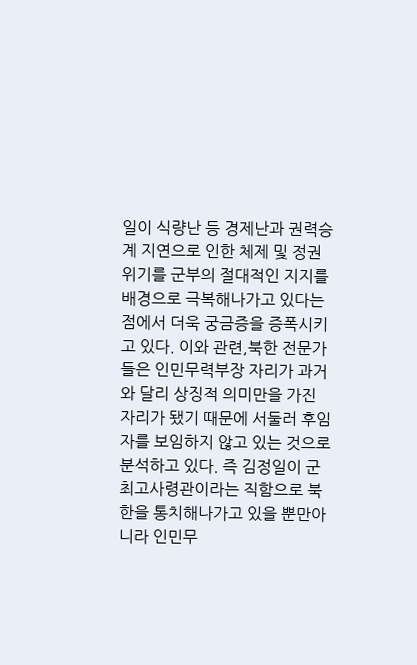일이 식량난 등 경제난과 권력승계 지연으로 인한 체제 및 정권위기를 군부의 절대적인 지지를 배경으로 극복해나가고 있다는 점에서 더욱 궁금증을 증폭시키고 있다. 이와 관련,북한 전문가들은 인민무력부장 자리가 과거와 달리 상징적 의미만을 가진 자리가 됐기 때문에 서둘러 후임자를 보임하지 않고 있는 것으로 분석하고 있다. 즉 김정일이 군최고사령관이라는 직함으로 북한을 통치해나가고 있을 뿐만아니라 인민무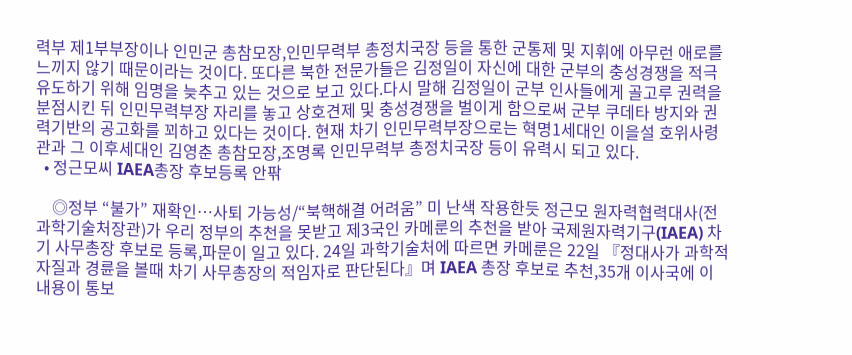력부 제1부부장이나 인민군 총참모장,인민무력부 총정치국장 등을 통한 군통제 및 지휘에 아무런 애로를 느끼지 않기 때문이라는 것이다. 또다른 북한 전문가들은 김정일이 자신에 대한 군부의 충성경쟁을 적극 유도하기 위해 임명을 늦추고 있는 것으로 보고 있다.다시 말해 김정일이 군부 인사들에게 골고루 권력을 분점시킨 뒤 인민무력부장 자리를 놓고 상호견제 및 충성경쟁을 벌이게 함으로써 군부 쿠데타 방지와 권력기반의 공고화를 꾀하고 있다는 것이다. 현재 차기 인민무력부장으로는 혁명1세대인 이을설 호위사령관과 그 이후세대인 김영춘 총참모장,조명록 인민무력부 총정치국장 등이 유력시 되고 있다.
  • 정근모씨 IAEA총장 후보등록 안팎

    ◎정부 “불가” 재확인…사퇴 가능성/“북핵해결 어려움” 미 난색 작용한듯 정근모 원자력협력대사(전 과학기술처장관)가 우리 정부의 추천을 못받고 제3국인 카메룬의 추천을 받아 국제원자력기구(IAEA) 차기 사무총장 후보로 등록,파문이 일고 있다. 24일 과학기술처에 따르면 카메룬은 22일 『정대사가 과학적 자질과 경륜을 볼때 차기 사무총장의 적임자로 판단된다』며 IAEA 총장 후보로 추천,35개 이사국에 이 내용이 통보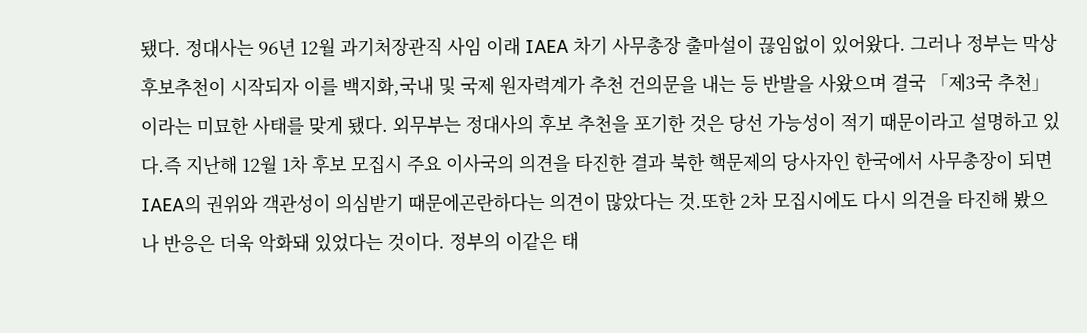됐다. 정대사는 96년 12월 과기처장관직 사임 이래 IAEA 차기 사무총장 출마설이 끊임없이 있어왔다. 그러나 정부는 막상 후보추천이 시작되자 이를 백지화,국내 및 국제 원자력계가 추천 건의문을 내는 등 반발을 사왔으며 결국 「제3국 추천」이라는 미묘한 사태를 맞게 됐다. 외무부는 정대사의 후보 추천을 포기한 것은 당선 가능성이 적기 때문이라고 설명하고 있다.즉 지난해 12월 1차 후보 모집시 주요 이사국의 의견을 타진한 결과 북한 핵문제의 당사자인 한국에서 사무총장이 되면 IAEA의 권위와 객관성이 의심받기 때문에곤란하다는 의견이 많았다는 것.또한 2차 모집시에도 다시 의견을 타진해 봤으나 반응은 더욱 악화돼 있었다는 것이다. 정부의 이같은 태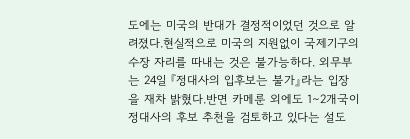도에는 미국의 반대가 결정적이었던 것으로 알려졌다.현실적으로 미국의 지원없이 국제기구의 수장 자리를 따내는 것은 불가능하다. 외무부는 24일 『정대사의 입후보는 불가』라는 입장을 재차 밝혔다.반면 카메룬 외에도 1∼2개국이 정대사의 후보 추천을 검토하고 있다는 설도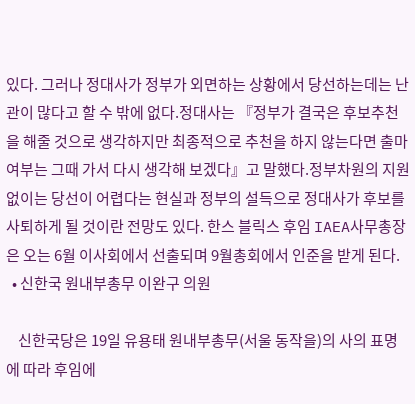있다. 그러나 정대사가 정부가 외면하는 상황에서 당선하는데는 난관이 많다고 할 수 밖에 없다.정대사는 『정부가 결국은 후보추천을 해줄 것으로 생각하지만 최종적으로 추천을 하지 않는다면 출마여부는 그때 가서 다시 생각해 보겠다』고 말했다.정부차원의 지원없이는 당선이 어렵다는 현실과 정부의 설득으로 정대사가 후보를 사퇴하게 될 것이란 전망도 있다. 한스 블릭스 후임 IAEA사무총장은 오는 6월 이사회에서 선출되며 9월총회에서 인준을 받게 된다.
  • 신한국 원내부총무 이완구 의원

    신한국당은 19일 유용태 원내부총무(서울 동작을)의 사의 표명에 따라 후임에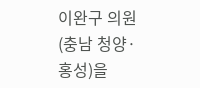이완구 의원(충남 청양·홍성)을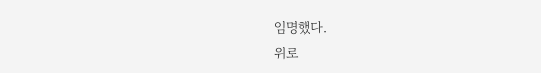임명했다.
위로